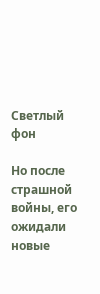Светлый фон

Но после страшной войны, его ожидали новые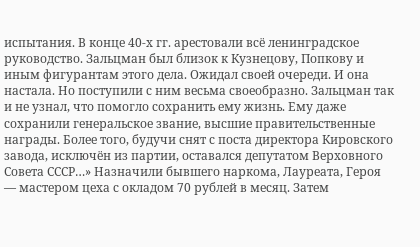испытания. В конце 40-х гг. арестовали всё ленинградское руководство. Зальцман был близок к Кузнецову, Попкову и иным фигурантам этого дела. Ожидал своей очереди. И она настала. Но поступили с ним весьма своеобразно. Зальцман так и не узнал, что помогло сохранить ему жизнь. Ему даже сохранили генеральское звание, высшие правительственные награды. Более того, будучи снят с поста директора Кировского завода, исключён из партии, оставался депутатом Верховного Совета СССР…» Назначили бывшего наркома, Лауреата, Героя — мастером цеха с окладом 70 рублей в месяц. Затем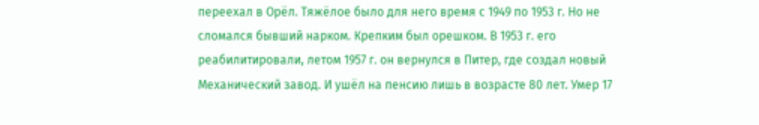переехал в Орёл. Тяжёлое было для него время с 1949 по 1953 г. Но не сломался бывший нарком. Крепким был орешком. В 1953 г. его реабилитировали, летом 1957 г. он вернулся в Питер, где создал новый Механический завод. И ушёл на пенсию лишь в возрасте 80 лет. Умер 17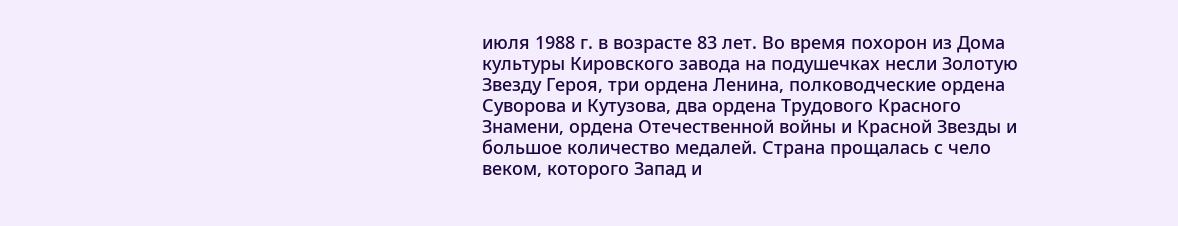июля 1988 г. в возрасте 83 лет. Во время похорон из Дома культуры Кировского завода на подушечках несли Золотую Звезду Героя, три ордена Ленина, полководческие ордена Суворова и Кутузова, два ордена Трудового Красного Знамени, ордена Отечественной войны и Красной Звезды и большое количество медалей. Страна прощалась с чело веком, которого Запад и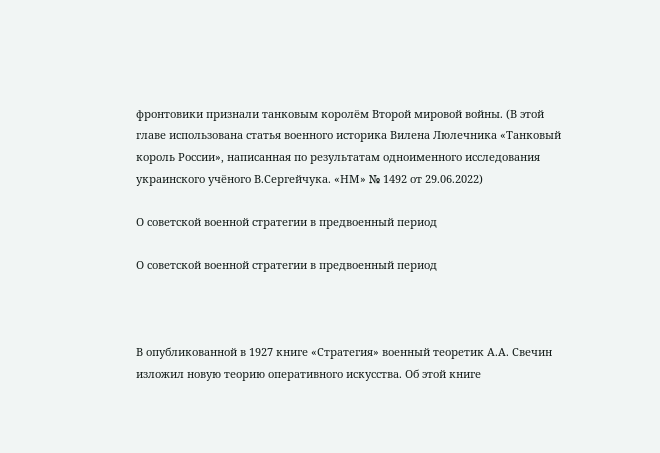фронтовики признали танковым королём Второй мировой войны. (В этой главе использована статья военного историка Вилена Люлечника «Танковый король России», написанная по результатам одноименного исследования украинского учёного В.Сергейчука. «НМ» № 1492 от 29.06.2022)

О советской военной стратегии в предвоенный период

О советской военной стратегии в предвоенный период



В опубликованной в 1927 книге «Стратегия» военный теоретик А.А. Свечин изложил новую теорию оперативного искусства. Об этой книге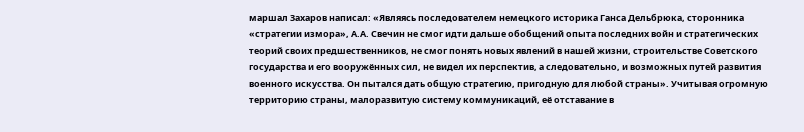маршал Захаров написал: «Являясь последователем немецкого историка Ганса Дельбрюка, сторонника «стратегии измора», А.А. Свечин не смог идти дальше обобщений опыта последних войн и стратегических теорий своих предшественников, не смог понять новых явлений в нашей жизни, строительстве Советского государства и его вооружённых сил, не видел их перспектив, а следовательно, и возможных путей развития военного искусства. Он пытался дать общую стратегию, пригодную для любой страны». Учитывая огромную территорию страны, малоразвитую систему коммуникаций, её отставание в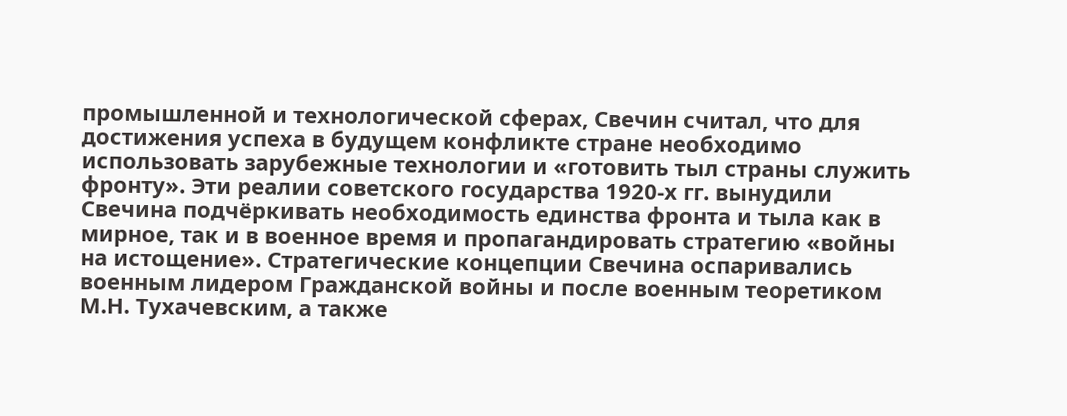промышленной и технологической сферах, Свечин считал, что для достижения успеха в будущем конфликте стране необходимо использовать зарубежные технологии и «готовить тыл страны служить фронту». Эти реалии советского государства 1920-х гг. вынудили Свечина подчёркивать необходимость единства фронта и тыла как в мирное, так и в военное время и пропагандировать стратегию «войны на истощение». Стратегические концепции Свечина оспаривались военным лидером Гражданской войны и после военным теоретиком М.Н. Тухачевским, а также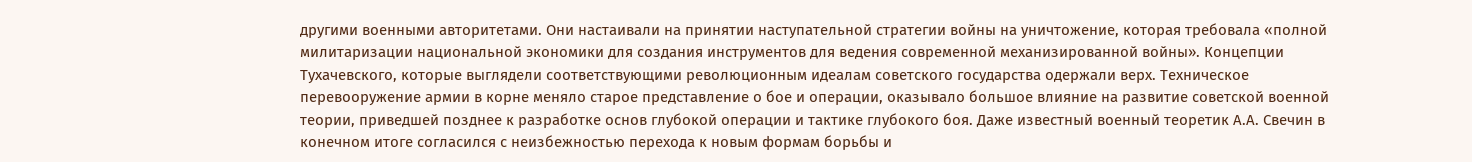другими военными авторитетами. Они настаивали на принятии наступательной стратегии войны на уничтожение, которая требовала «полной милитаризации национальной экономики для создания инструментов для ведения современной механизированной войны». Концепции Тухачевского, которые выглядели соответствующими революционным идеалам советского государства одержали верх. Техническое перевооружение армии в корне меняло старое представление о бое и операции, оказывало большое влияние на развитие советской военной теории, приведшей позднее к разработке основ глубокой операции и тактике глубокого боя. Даже известный военный теоретик А.А. Свечин в конечном итоге согласился с неизбежностью перехода к новым формам борьбы и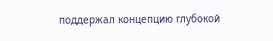поддержал концепцию глубокой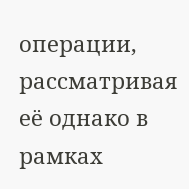операции, рассматривая её однако в рамках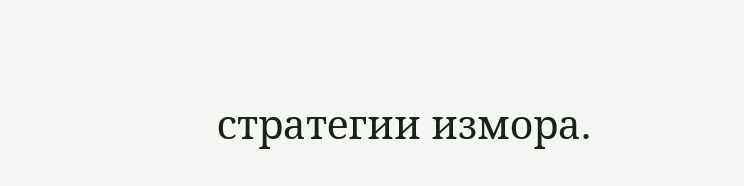стратегии измора.